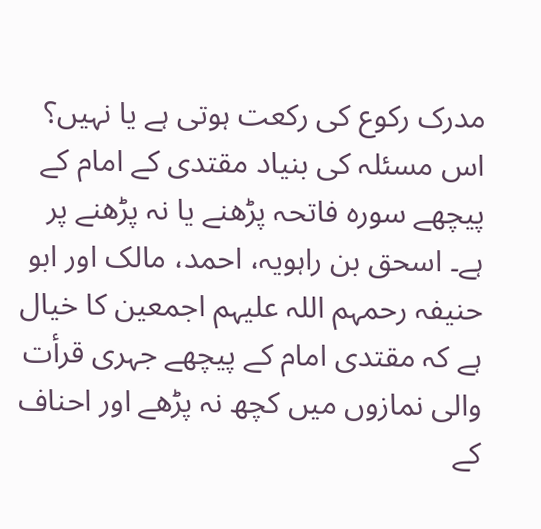مدرک رکوع کی رکعت ہوتی ہے یا نہیں؟
اس مسئلہ کی بنیاد مقتدی کے امام کے پیچھے سورہ فاتحہ پڑھنے یا نہ پڑھنے پر ہے۔ اسحق بن راہویہ، احمد، مالک اور ابو حنیفہ رحمہم اللہ علیہم اجمعین کا خیال ہے کہ مقتدی امام کے پیچھے جہری قرأت والی نمازوں میں کچھ نہ پڑھے اور احناف کے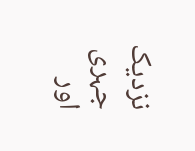نزدیک جہری اور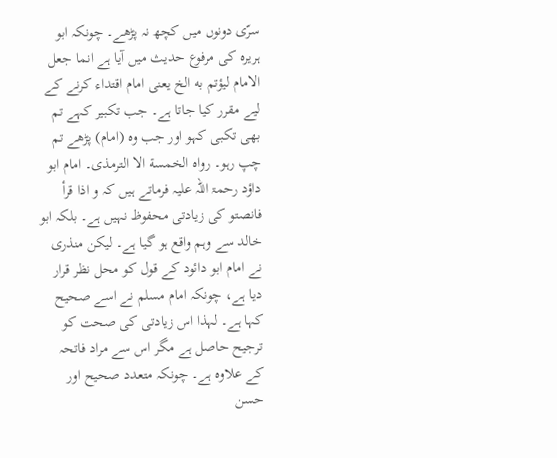سرّی دونوں میں کچھ نہ پڑھے۔ چونکہ ابو ہریرہ کی مرفوع حدیث میں آیا ہے انما جعل الامام لیؤتم به الخ یعنی امام اقتداء کرنے کے لیے مقرر کیا جاتا ہے۔ جب تکبیر کہے تم بھی تکبی کہو اور جب وہ (امام) پڑھے تم چپ رہو۔ رواہ الخمسة الا الترمذی۔ امام ابو داؤد رحمۃ اللہ علیہ فرماتے ہیں کہ و اذا قرأ فانصتو کی زیادتی محفوظ نہیں ہے۔ بلکہ ابو خالد سے وہم واقع ہو گیا ہے۔ لیکن منذری نے امام ابو دائود کے قول کو محل نظر قرار دیا ہے، چونکہ امام مسلم نے اسے صحیح کہا ہے۔ لہذا اس زیادتی کی صحت کو ترجیح حاصل ہے مگر اس سے مراد فاتحہ کے علاوہ ہے۔ چونکہ متعدد صحیح اور حسن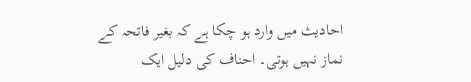احادیث میں وارد ہو چکا ہے کہ بغیر فاتحہ کے نماز نہیں ہوتی۔ احناف کی دلیل ایک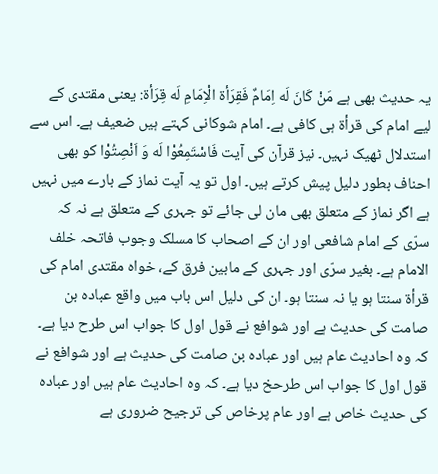یہ حدیث بھی ہے مَنْ کَانَ لَه اِمَامٌ فَقِرَأة الْاِمَامِ لَه قِرَأة: یعنی مقتدی کے لیے امام کی قرأۃ ہی کافی ہے۔ امام شوکانی کہتے ہیں ضعیف ہے۔ اس سے استدلال ٹھیک نہیں۔ نیز قرآن کی آیت فَاسْتَمِعُوْا لَه وَ اَنْصِتُوْا کو بھی احناف بطور دلیل پیش کرتے ہیں۔ اول تو یہ آیت نماز کے بارے میں نہیں ہے اگر نماز کے متعلق بھی مان لی جائے تو جہری کے متعلق ہے نہ کہ سرّی کے امام شافعی اور ان کے اصحاب کا مسلک وجوب فاتحہ خلف الامام ہے۔ بغیر سرّی اور جہری کے مابین فرق کے، خواہ مقتدی امام کی قرأۃ سنتا ہو یا نہ سنتا ہو۔ ان کی دلیل اس باب میں واقع عبادہ بن صامت کی حدیث ہے اور شوافع نے قول اول کا جواب اس طرح دیا ہے۔ کہ وہ احادیث عام ہیں اور عبادہ بن صامت کی حدیث ہے اور شوافع نے قول اول کا جواب اس طرحخ دیا ہے۔ کہ وہ احادیث عام ہیں اور عبادہ کی حدیث خاص ہے اور عام پرخاص کی ترجیح ضروری ہے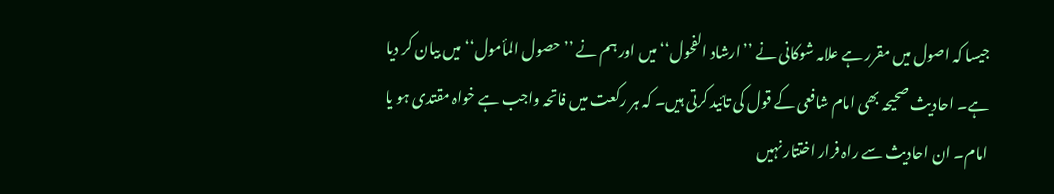جیسا کہ اصول میں مقرر ہے علامہ شوکانی نے ’’ارشاد الفحول‘‘ میں اور ہم نے ’’حصول المأمول‘‘ میں بیان کر دیا ہے۔ احادیث صحیحہ بھی امام شافعی کے قول کی تائید کرتی ہیں۔ کہ ہر رکعت میں فاتحہ واجب ہے خواہ مقتدی ہو یا امام۔ ان احادیث سے راہ فرار اختتار نہیں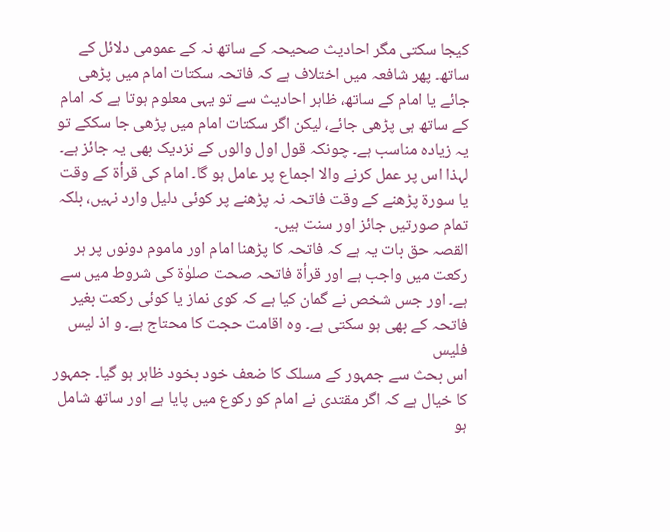کیجا سکتی مگر احادیث صحیحہ کے ساتھ نہ کے عمومی دلائل کے ساتھ۔ پھر شافعہ میں اختلاف ہے کہ فاتحہ سکتات امام میں پڑھی جائے یا امام کے ساتھ، ظاہر احادیث سے تو یہی معلوم ہوتا ہے کہ امام کے ساتھ ہی پڑھی جائے، لیکن اگر سکتات امام میں پڑھی جا سککے تو یہ زیادہ مناسب ہے۔ چونکہ قول اول والوں کے نزدیک بھی یہ جائز ہے۔ لہذا اس پر عمل کرنے والا اجماع پر عامل ہو گا۔ امام کی قرأۃ کے وقت یا سورۃ پڑھنے کے وقت فاتحہ نہ پڑھنے پر کوئی دلیل وارد نہیں، بلکہ تمام صورتیں جائز اور سنت ہیں۔
القصہ حق بات یہ ہے کہ فاتحہ کا پڑھنا امام اور ماموم دونوں پر ہر رکعت میں واجب ہے اور قرأۃ فاتحہ صحت صلوٰۃ کی شروط میں سے ہے۔ اور جس شخص نے گمان کیا ہے کہ کوی نماز یا کوئی رکعت بغیر فاتحہ کے بھی ہو سکتی ہے۔ وہ اقامت حجت کا محتاج ہے۔ و اذ لیس فلیس
اس بحث سے جمہور کے مسلک کا ضعف خود بخود ظاہر ہو گیا۔ جمہور کا خیال ہے کہ اگر مقتدی نے امام کو رکوع میں پایا ہے اور ساتھ شامل ہو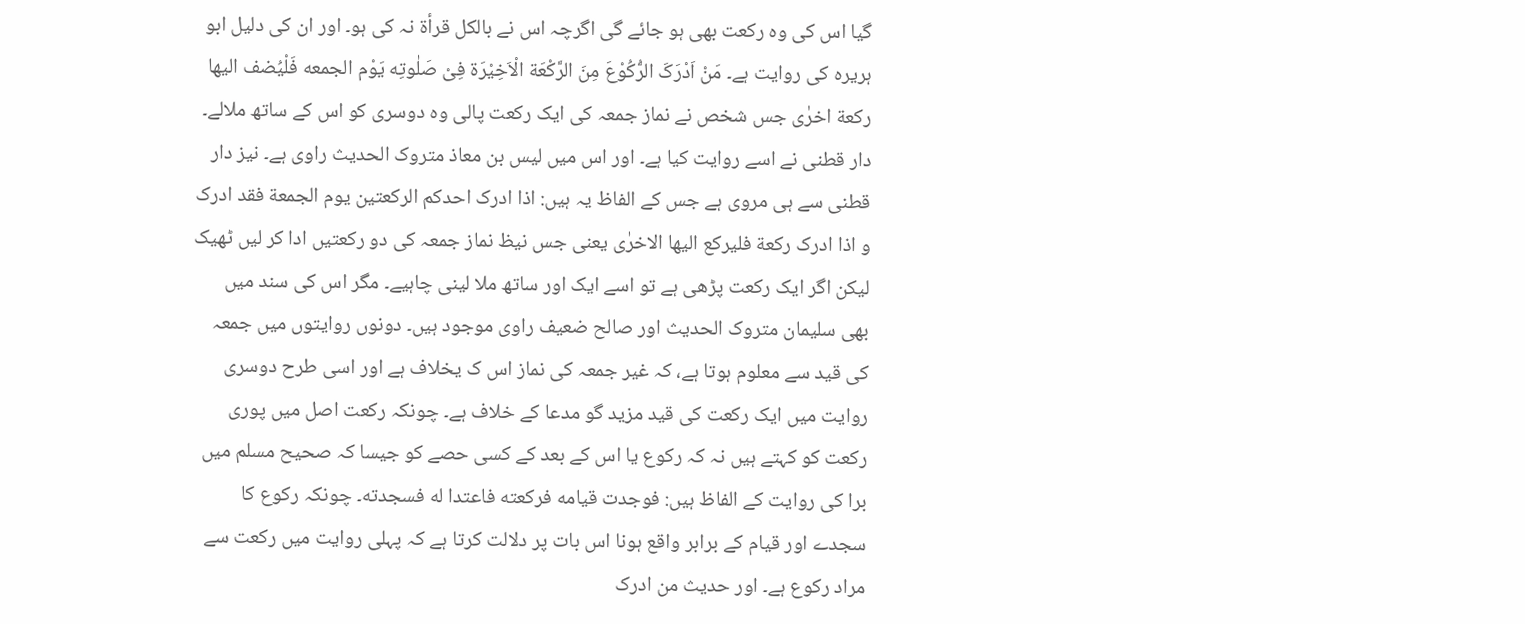گیا اس کی وہ رکعت بھی ہو جائے گی اگرچہ اس نے بالکل قرأۃ نہ کی ہو۔ اور ان کی دلیل ابو ہریرہ کی روایت ہے۔ مَنْ اَدْرَکَ الرُّکُوْعَ مِنَ الرَّکْعَة الْاَخِیْرَة فِیْ صَلٰوتِه یَوْم الجمعه فَلْیُضف الیھا رکعة اخرٰی جس شخص نے نماز جمعہ کی ایک رکعت پالی وہ دوسری کو اس کے ساتھ ملالے۔ دار قطنی نے اسے روایت کیا ہے۔ اور اس میں لیس بن معاذ متروک الحدیث راوی ہے۔ نیز دار قطنی سے ہی مروی ہے جس کے الفاظ یہ ہیں: اذا ادرک احدکم الرکعتین یوم الجمعة فقد ادرک و اذا ادرک رکعة فلیرکع الیھا الاخرٰی یعنی جس نیظ نماز جمعہ کی دو رکعتیں ادا کر لیں ٹھیک لیکن اگر ایک رکعت پڑھی ہے تو اسے ایک اور ساتھ ملا لینی چاہیے۔ مگر اس کی سند میں بھی سلیمان متروک الحدیث اور صالح ضعیف راوی موجود ہیں۔ دونوں روایتوں میں جمعہ کی قید سے معلوم ہوتا ہے، کہ غیر جمعہ کی نماز اس ک یخلاف ہے اور اسی طرح دوسری روایت میں ایک رکعت کی قید مزید گو مدعا کے خلاف ہے۔ چونکہ رکعت اصل میں پوری رکعت کو کہتے ہیں نہ کہ رکوع یا اس کے بعد کے کسی حصے کو جیسا کہ صحیح مسلم میں برا کی روایت کے الفاظ ہیں: فوجدت قیامه فرکعته فاعتدا له فسجدته۔ چونکہ رکوع کا سجدے اور قیام کے برابر واقع ہونا اس بات پر دلالت کرتا ہے کہ پہلی روایت میں رکعت سے مراد رکوع ہے۔ اور حدیث من ادرک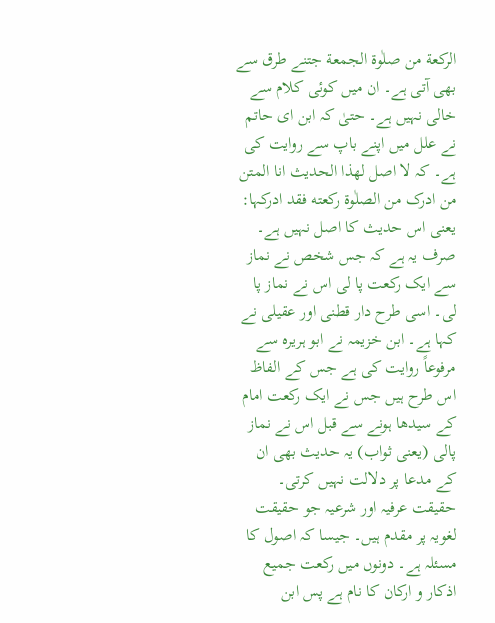الرکعة من صلٰوة الجمعة جتنے طرق سے بھی آتی ہے۔ ان میں کوئی کلام سے خالی نہیں ہے۔ حتیٰ کہ ابن ای حاتم نے علل میں اپنے باپ سے روایت کی ہے۔ کہ لا اصل لھذا الحدیث انا المتن من ادرک من الصلٰوة رکعته فقد ادرکہا: یعنی اس حدیث کا اصل نہیں ہے۔ صرف یہ ہے کہ جس شخص نے نماز سے ایک رکعت پا لی اس نے نماز پا لی۔ اسی طرح دار قطنی اور عقیلی نے کہا ہے۔ ابن خزیمہ نے ابو ہریرہ سے مرفوعاً روایت کی ہے جس کے الفاظ اس طرح ہیں جس نے ایک رکعت امام کے سیدھا ہونے سے قبل اس نے نماز پالی (یعنی ثواب) یہ حدیث بھی ان کے مدعا پر دلالت نہیں کرتی۔ حقیقت عرفیہ اور شرعیہ جو حقیقت لغویہ پر مقدم ہیں۔ جیسا کہ اصول کا مسئلہ ہے۔ دونوں میں رکعت جمیع اذکار و ارکان کا نام ہے پس ابن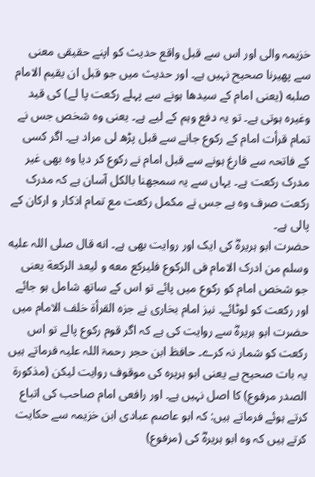خزیمہ والی اور اس سے قبل واقع حدیث کو اپنے حقیقی معنی سے پھیرنا صحیح نہیں ہے۔ اور حدیث میں جو قبل ان یقیم الامام صلبه (یعنی امام کے سیدھا ہونے سے پہلے رکعت پا لے) کی قید وغیرہ ہوتی ہے۔ تو یہ دفع وہم کے لیے ہے۔ یعنی وہ شخص جس نے تمام قرأت امام کے رکوع جانے سے قبل پڑھ لی مراد ہے۔ اگر کسی کے فاتحہ سے فارغ ہونے سے قبل امام نے رکوع کر دیا وہ بھی غیر مدرک رکعت ہے۔ یہاں سے یہ سمجھنا بالکل آسان ہے کہ مدرک رکعت صرف وہ ہے جس نے مکمل رکعت مع تمام اذکار و ارکان کے پالی ہے۔
حضرت ابو ہریرہؓ کی ایک اور روایت بھی ہے۔ انه قال صلی اللہ علیه وسلم من ادرک الامام فی الرکوع فلیرکع معه و لیعد الرکعة یعنی جو شخص امام کو رکوع میں پائے تو اس کے ساتھ شامل ہو جائے اور رکعت کو لوٹائے۔ نیز امام بخاری نے جزہ القرأۃ خلف الامام میں حضرت ابو ہریرہؓ سے روایت کی ہے کہ اگر قوم رکوع پالے تو اس رکعت کو شمار نہ کرے۔ حافظ ابن حجر رحمۃ اللہ علیہ فرماتے ہیں یہ بات صحیح ہے یعنی ابو ہریرہ کی موقوف روایت لیکن (مذکورۃ الصدر مرفوع) کا اصل نہیں ہے۔ اور رافعی امام صاحب کی اتباع کرتے ہوئے فرماتے ہیں: کہ ابو عاصم عبادی ابن خزیمہ سے حکایت کرتے ہیں کہ وہ ابو ہریرہؓ کی (مرفوع)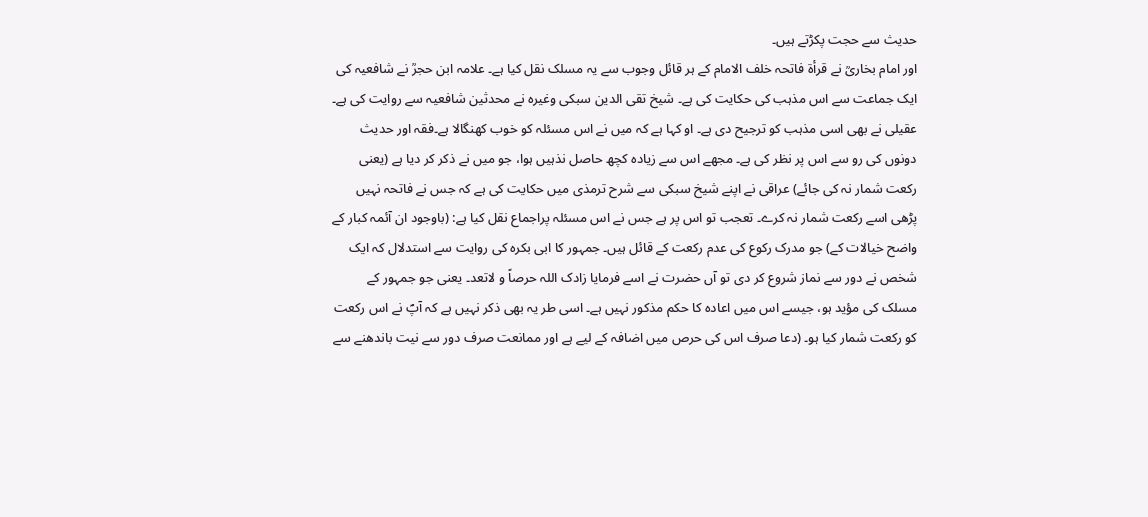حدیث سے حجت پکڑتے ہیں۔
اور امام بخاریؒ نے قرأۃ فاتحہ خلف الامام کے ہر قائل وجوب سے یہ مسلک نقل کیا ہے۔ علامہ ابن حجرؒ نے شافعیہ کی ایک جماعت سے اس مذہب کی حکایت کی ہے۔ شیخ تقی الدین سبکی وغیرہ نے محدثین شافعیہ سے روایت کی ہے۔ عقیلی نے بھی اسی مذہب کو ترجیح دی ہے۔ او کہا ہے کہ میں نے اس مسئلہ کو خوب کھنگالا ہے۔فقہ اور حدیث دونوں کی رو سے اس پر نظر کی ہے۔ مجھے اس سے زیادہ کچھ حاصل نذہیں ہوا، جو میں نے ذکر کر دیا ہے (یعنی رکعت شمار نہ کی جائے) عراقی نے اپنے شیخ سبکی سے شرح ترمذی میں حکایت کی ہے کہ جس نے فاتحہ نہیں پڑھی اسے رکعت شمار نہ کرے۔ تعجب تو اس پر ہے جس نے اس مسئلہ پراجماع نقل کیا ہے: (باوجود ان آئمہ کبار کے واضح خیالات کے) جو مدرک رکوع کی عدم رکعت کے قائل ہیں۔ جمہور کا ابی بکرہ کی روایت سے استدلال کہ ایک شخص نے دور سے نماز شروع کر دی تو آں حضرت نے اسے فرمایا زادک اللہ حرصاً و لاتعد۔ یعنی جو جمہور کے مسلک کی مؤید ہو، جیسے اس میں اعادہ کا حکم مذکور نہیں ہے۔ اسی طر یہ بھی ذکر نہیں ہے کہ آپؐ نے اس رکعت کو رکعت شمار کیا ہو۔ (دعا صرف اس کی حرص میں اضافہ کے لیے ہے اور ممانعت صرف دور سے نیت باندھنے سے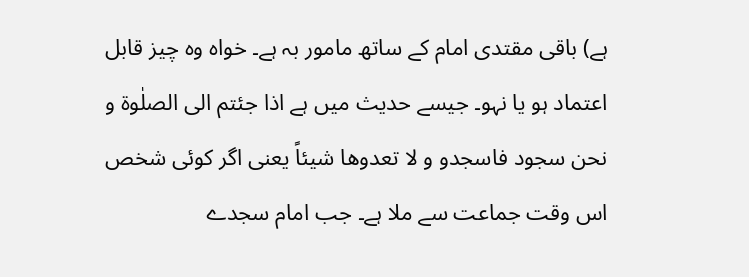ہے) باقی مقتدی امام کے ساتھ مامور بہ ہے۔ خواہ وہ چیز قابل اعتماد ہو یا نہو۔ جیسے حدیث میں ہے اذا جئتم الی الصلٰوة و نحن سجود فاسجدو و لا تعدوھا شیئاً یعنی اگر کوئی شخص اس وقت جماعت سے ملا ہے۔ جب امام سجدے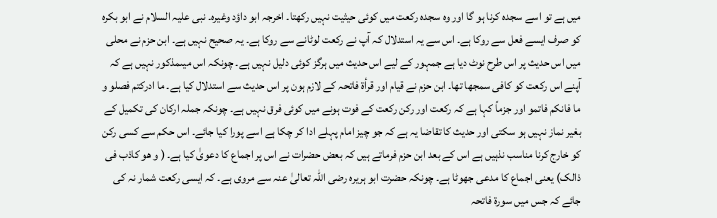میں ہے تو اسے سجدہ کرنا ہو گا اور وہ سجدہ رکعت میں کوئی حیثیت نہیں رکھتا۔ اخرجہ ابو داؤد وغیرہ۔ نبی علیہ السلام نے ابو بکرہ کو صرف ایسے فعل سے روکا ہے۔ اس سے یہ استدلال کہ آپ نے رکعت لوٹانے سے روکا ہے۔ یہ صحیح نہیں ہے۔ ابن حزم نے محلی میں اس حدیث پر اس طرح نوٹ دیا ہے جمہور کے لیے اس حدیث میں ہرگز کوئی دلیل نہیں ہے۔ چونکہ اس میںمذکور نہیں ہے کہ آپنے اس رکعت کو کافی سمجھا تھا۔ ابن حزم نے قیام اور قرأۃ فاتحہ کے لازم ہون پر اس حدیث سے استدلال کیا ہے۔ ما ادرکتم فصلو و ما فانکم فاتمو اور جزماً کہا ہے کہ رکعت اور رکن رکعت کے فوت ہونے میں کوئی فرق نہیں ہے۔ چونکہ جملہ ارکان کی تکمیل کے بغیر نماز نہیں ہو سکتی اور حدیث کا تقاضا یہ ہے کہ جو چیز امام پہلے ادا کر چکا ہے اسے پورا کیا جائے۔ اس حکم سے کسی رکن کو خارج کرنا مناسب نذہیں ہے اس کے بعد ابن حزم فرماتے ہیں کہ بعض حضرات نے اس پر اجماع کا دعویٰ کیا ہے۔ ( و هو کاذب فی ذالک) یعنی اجماع کا مدعی جھوٹا ہے۔ چونکہ حضرت ابو ہریرہ رضی اللہ تعالیٰ عنہ سے مروی ہے۔ کہ ایسی رکعت شمار نہ کی جائے کہ جس میں سورۃ فاتحہ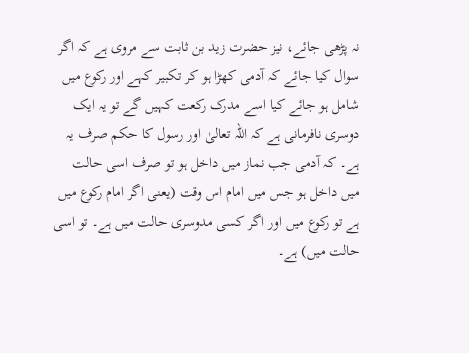نہ پڑھی جائے، نیز حضرت زید بن ثابت سے مروی ہے کہ اگر سوال کیا جائے کہ آدمی کھڑا ہو کر تکبیر کہے اور رکوع میں شامل ہو جائے کیا اسے مدرک رکعت کہیں گے تو یہ ایک دوسری نافرمانی ہے کہ اللہ تعالیٰ اور رسول کا حکم صرف یہ ہے۔ کہ آدمی جب نماز میں داخل ہو تو صرف اسی حالت میں داخل ہو جس میں امام اس وقت (یعنی اگر امام رکوع میں ہے تو رکوع میں اور اگر کسی مدوسری حالت میں ہے۔ تو اسی حالت میں) ہے۔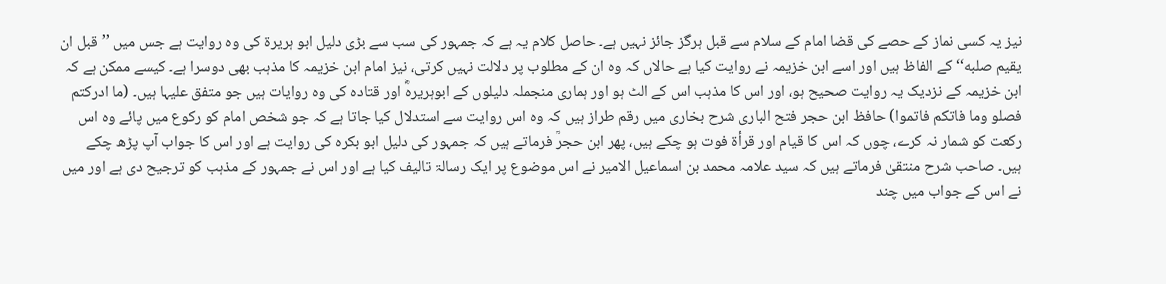نیز یہ کسی نماز کے حصے کی قضا امام کے سلام سے قبل ہرگز جائز نہیں ہے۔ حاصل کلام یہ ہے کہ جمہور کی سب سے بڑی دلیل ابو ہریرۃ کی وہ روایت ہے جس میں ’’قبل ان یقیم صلبه‘‘ کے الفاظ ہیں اور اسے ابن خزیمہ نے روایت کیا ہے حالاں کہ وہ ان کے مطلوب پر دلالت نہیں کرتی، نیز امام ابن خزیمہ کا مذہب بھی دوسرا ہے۔ کیسے ممکن ہے کہ ابن خزیمہ کے نزدیک یہ روایت صحیح ہو، اور اس کا مذہب اس کے الٹ ہو اور ہماری منجملہ دلیلوں کے ابوہریرہؓ اور قتادہ کی وہ روایات ہیں جو متفق علیہا ہیں۔ (ما ادرکتم فصلو وما فاتکم فاتموا) حافظ ابن حجر فتح الباری شرح بخاری میں رقم طراز ہیں کہ وہ اس روایت سے استدلال کیا جاتا ہے کہ جو شخص امام کو رکوع میں پائے وہ اس رکعت کو شمار نہ کرے، چوں کہ اس کا قیام اور قرأۃ فوت ہو چکے ہیں، پھر ابن حجرؒ فرماتے ہیں کہ جمہور کی دلیل ابو بکرہ کی روایت ہے اور اس کا جواب آپ پڑھ چکے ہیں۔ صاحب شرح منتقیٰ فرماتے ہیں کہ سید علامہ محمد بن اسماعیل الامیر نے اس موضوع پر ایک رسالۃ تالیف کیا ہے اور اس نے جمہور کے مذہب کو ترجیح دی ہے اور میں نے اس کے جواب میں چند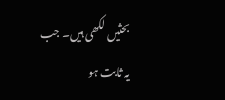بحثیں لکھی ہیں۔ جب یہ ثابت ہو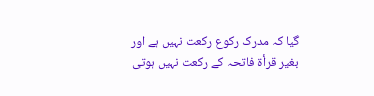گیا کہ مدرک رکوع رکعت نہیں ہے اور بغیر قرأۃ فاتحہ کے رکعت نہیں ہوتی